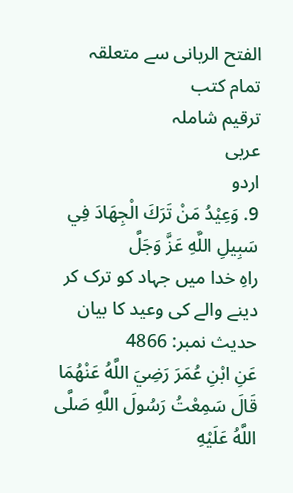الفتح الربانی سے متعلقہ
تمام کتب
ترقیم شاملہ
عربی
اردو
9. وَعِيْدُ مَنْ تَرَكَ الْجِهَادَ فِي سَبِيلِ اللَّهِ عَزَّ وَجَلَّ
راہِ خدا میں جہاد کو ترک کر دینے والے کی وعید کا بیان
حدیث نمبر: 4866
عَنِ ابْنِ عُمَرَ رَضِيَ اللَّهُ عَنْهُمَا قَالَ سَمِعْتُ رَسُولَ اللَّهِ صَلَّى اللَّهُ عَلَيْهِ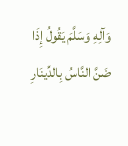وَآلِهِ وَسَلَّمَ يَقُولُ إِذَا ضَنَّ النَّاسُ بِالدِّينَارِ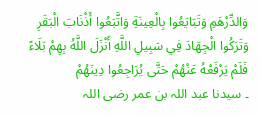وَالدِّرْهَمِ وَتَبَايَعُوا بِالْعِينَةِ وَاتَّبَعُوا أَذْنَابَ الْبَقَرِ وَتَرَكُوا الْجِهَادَ فِي سَبِيلِ اللَّهِ أَنْزَلَ اللَّهُ بِهِمْ بَلَاءً فَلَمْ يَرْفَعْهُ عَنْهُمْ حَتَّى يُرَاجِعُوا دِينَهُمْ
۔ سیدنا عبد اللہ بن عمر رضی اللہ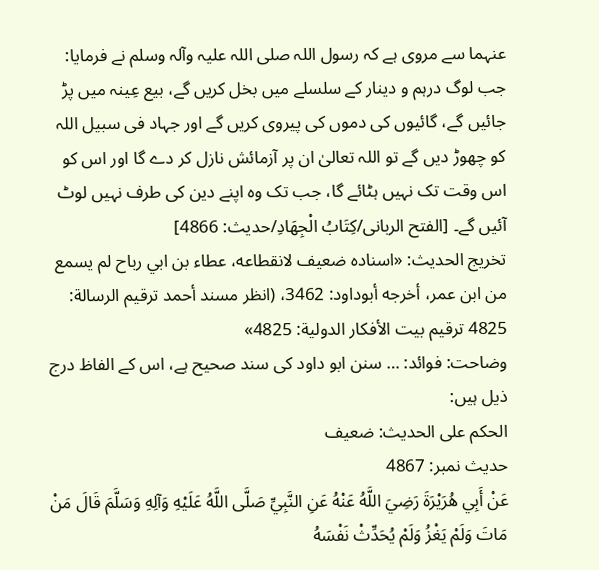عنہما سے مروی ہے کہ رسول اللہ صلی اللہ علیہ وآلہ وسلم نے فرمایا: جب لوگ درہم و دینار کے سلسلے میں بخل کریں گے، بیع عِینہ میں پڑ جائیں گے، گائیوں کی دموں کی پیروی کریں گے اور جہاد فی سبیل اللہ کو چھوڑ دیں گے تو اللہ تعالیٰ ان پر آزمائش نازل کر دے گا اور اس کو اس وقت تک نہیں ہٹائے گا، جب تک وہ اپنے دین کی طرف نہیں لوٹ آئیں گے۔ [الفتح الربانی/كِتَابُ الْجِهَادِ/حدیث: 4866]
تخریج الحدیث: «اسناده ضعيف لانقطاعه، عطاء بن ابي رباح لم يسمع من ابن عمر، أخرجه أبوداود: 3462، (انظر مسند أحمد ترقيم الرسالة: 4825 ترقیم بيت الأفكار الدولية: 4825»
وضاحت: فوائد: … سنن ابو داود کی سند صحیح ہے، اس کے الفاظ درج ذیل ہیں:
الحكم على الحديث: ضعیف
حدیث نمبر: 4867
عَنْ أَبِي هُرَيْرَةَ رَضِيَ اللَّهُ عَنْهُ عَنِ النَّبِيِّ صَلَّى اللَّهُ عَلَيْهِ وَآلِهِ وَسَلَّمَ قَالَ مَنْ مَاتَ وَلَمْ يَغْزُ وَلَمْ يُحَدِّثْ نَفْسَهُ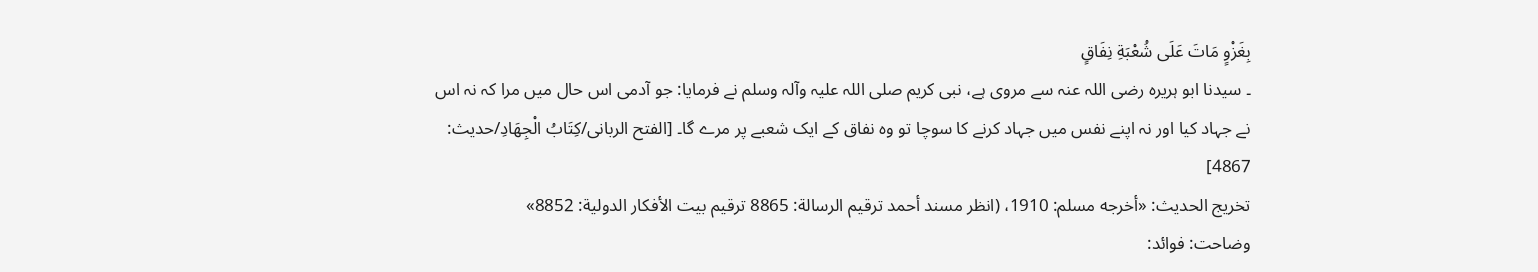بِغَزْوٍ مَاتَ عَلَى شُعْبَةِ نِفَاقٍ
۔ سیدنا ابو ہریرہ رضی اللہ عنہ سے مروی ہے، نبی کریم صلی اللہ علیہ وآلہ وسلم نے فرمایا: جو آدمی اس حال میں مرا کہ نہ اس نے جہاد کیا اور نہ اپنے نفس میں جہاد کرنے کا سوچا تو وہ نفاق کے ایک شعبے پر مرے گا۔ [الفتح الربانی/كِتَابُ الْجِهَادِ/حدیث: 4867]
تخریج الحدیث: «أخرجه مسلم: 1910، (انظر مسند أحمد ترقيم الرسالة: 8865 ترقیم بيت الأفكار الدولية: 8852»
وضاحت: فوائد: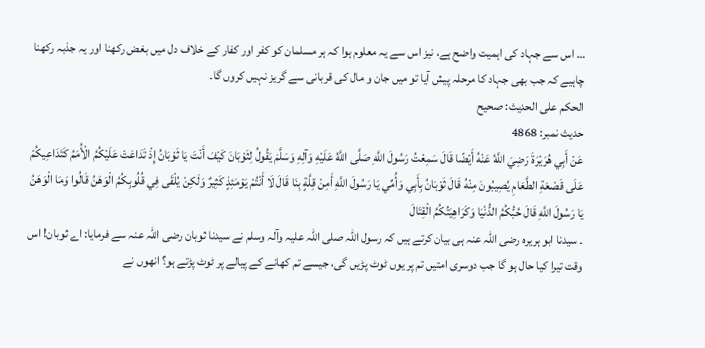… اس سے جہاد کی اہمیت واضح ہے، نیز اس سے یہ معلوم ہوا کہ ہر مسلمان کو کفر اور کفار کے خلاف دل میں بغض رکھنا اور یہ جذبہ رکھنا چاہیے کہ جب بھی جہاد کا مرحلہ پیش آیا تو میں جان و مال کی قربانی سے گریز نہیں کروں گا۔
الحكم على الحديث: صحیح
حدیث نمبر: 4868
عَنْ أَبِي هُرَيْرَةَ رَضِيَ اللَّهُ عَنْهُ أَيْضًا قَالَ سَمِعْتُ رَسُولَ اللَّهِ صَلَّى اللَّهُ عَلَيْهِ وَآلِهِ وَسَلَّمَ يَقُولُ لِثَوْبَانَ كَيْفَ أَنْتَ يَا ثَوْبَانُ إِذْ تَدَاعَتْ عَلَيْكُمُ الْأُمَمُ كَتَدَاعِيكُمْ عَلَى قَصْعَةِ الطَّعَامِ يُصِيبُونَ مِنْهُ قَالَ ثَوْبَانُ بِأَبِي وَأُمِّي يَا رَسُولَ اللَّهِ أَمِنْ قِلَّةٍ بِنَا قَالَ لَا أَنْتُمْ يَوْمَئِذٍ كَثِيرٌ وَلَكِنْ يُلْقَى فِي قُلُوبِكُمُ الْوَهَنُ قَالُوا وَمَا الْوَهَنُ يَا رَسُولَ اللَّهِ قَالَ حُبُّكُمُ الدُّنْيَا وَكَرَاهِيَتُكُمُ الْقِتَالَ
۔ سیدنا ابو ہریرہ رضی اللہ عنہ ہی بیان کرتے ہیں کہ رسول اللہ صلی اللہ علیہ وآلہ وسلم نے سیدنا ثوبان رضی اللہ عنہ سے فرمایا: اے ثوبان! اس وقت تیرا کیا حال ہو گا جب دوسری امتیں تم پر یوں ٹوٹ پڑیں گی، جیسے تم کھانے کے پیالے پر ٹوٹ پڑتے ہو؟ انھوں نے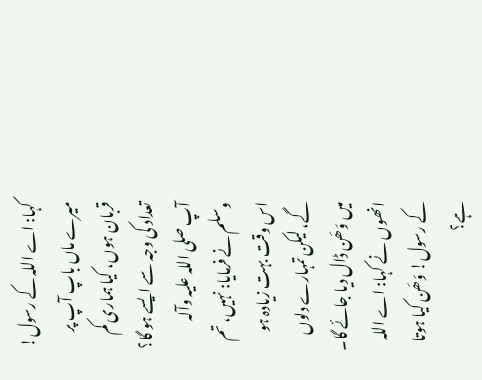کہا: اے اللہ کے رسول! میرے ماں باپ آپ پر قربان ہوں، کیا ہماری کم تعداد کی وجہ سے ایسے ہو گا؟ آپ صلی اللہ علیہ وآلہ وسلم نے فرمایا: نہیں، تم اس وقت بہت زیادہ ہو گے، لیکن تمہارے دلوں میں وَھَن ڈال دیا جائے گا۔ انھوں نے کہا: اے اللہ کے رسول! وَھَن کیا ہوتا ہے؟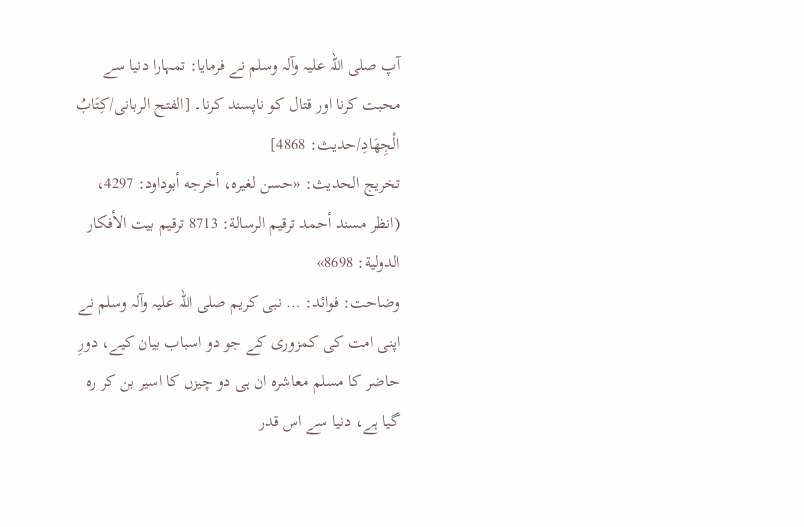آپ صلی اللہ علیہ وآلہ وسلم نے فرمایا: تمہارا دنیا سے محبت کرنا اور قتال کو ناپسند کرنا۔ [الفتح الربانی/كِتَابُ الْجِهَادِ/حدیث: 4868]
تخریج الحدیث: «حسن لغيره، أخرجه أبوداود: 4297، (انظر مسند أحمد ترقيم الرسالة: 8713 ترقیم بيت الأفكار الدولية: 8698»
وضاحت: فوائد: … نبی کریم صلی اللہ علیہ وآلہ وسلم نے اپنی امت کی کمزوری کے جو دو اسباب بیان کیے، دورِ حاضر کا مسلم معاشرہ ان ہی دو چیزں کا اسیر بن کر رہ گیا ہے، دنیا سے اس قدر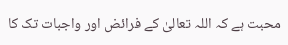محبت ہے کہ اللہ تعالیٰ کے فرائض اور واجبات تک کا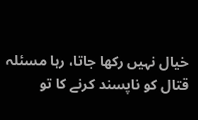خیال نہیں رکھا جاتا، رہا مسئلہ قتال کو ناپسند کرنے کا تو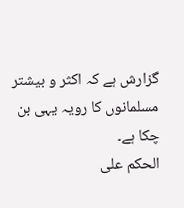گزارش ہے کہ اکثر و بیشتر مسلمانوں کا رویہ یہی بن چکا ہے۔
الحكم على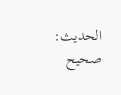الحديث: صحیح